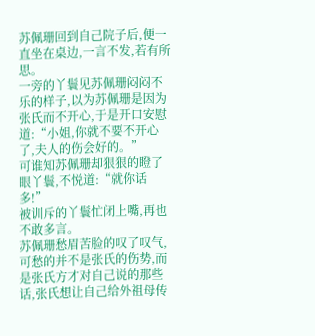苏佩珊回到自己院子后,便一直坐在桌边,一言不发,若有所思。
一旁的丫鬟见苏佩珊闷闷不乐的样子,以为苏佩珊是因为张氏而不开心,于是开口安慰道:“小姐,你就不要不开心了,夫人的伤会好的。”
可谁知苏佩珊却狠狠的瞪了眼丫鬟,不悦道:“就你话多!”
被训斥的丫鬟忙闭上嘴,再也不敢多言。
苏佩珊愁眉苦脸的叹了叹气,可愁的并不是张氏的伤势,而是张氏方才对自己说的那些话,张氏想让自己给外祖母传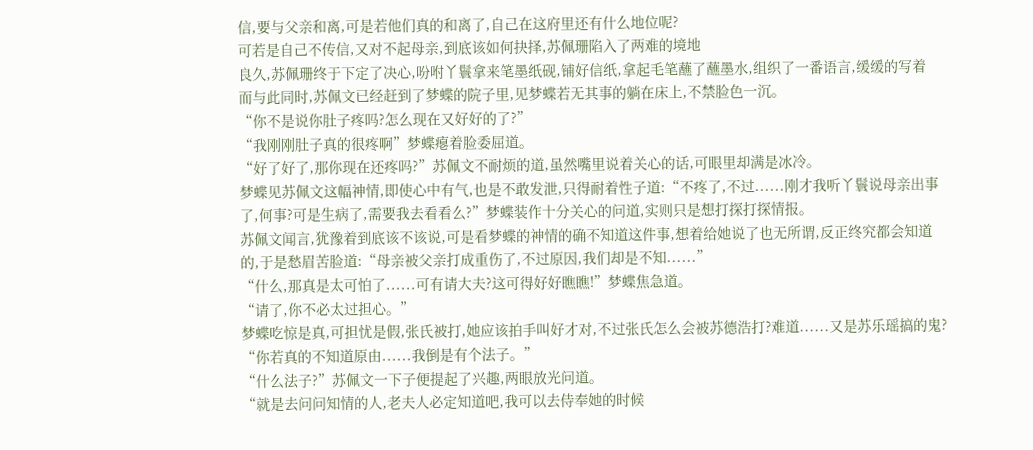信,要与父亲和离,可是若他们真的和离了,自己在这府里还有什么地位呢?
可若是自己不传信,又对不起母亲,到底该如何抉择,苏佩珊陷入了两难的境地
良久,苏佩珊终于下定了决心,吩咐丫鬟拿来笔墨纸砚,铺好信纸,拿起毛笔蘸了蘸墨水,组织了一番语言,缓缓的写着
而与此同时,苏佩文已经赶到了梦蝶的院子里,见梦蝶若无其事的躺在床上,不禁脸色一沉。
“你不是说你肚子疼吗?怎么现在又好好的了?”
“我刚刚肚子真的很疼啊”梦蝶瘪着脸委屈道。
“好了好了,那你现在还疼吗?”苏佩文不耐烦的道,虽然嘴里说着关心的话,可眼里却满是冰冷。
梦蝶见苏佩文这幅神情,即使心中有气,也是不敢发泄,只得耐着性子道:“不疼了,不过......刚才我听丫鬟说母亲出事了,何事?可是生病了,需要我去看看么?”梦蝶装作十分关心的问道,实则只是想打探打探情报。
苏佩文闻言,犹豫着到底该不该说,可是看梦蝶的神情的确不知道这件事,想着给她说了也无所谓,反正终究都会知道的,于是愁眉苦脸道:“母亲被父亲打成重伤了,不过原因,我们却是不知......”
“什么,那真是太可怕了......可有请大夫?这可得好好瞧瞧!”梦蝶焦急道。
“请了,你不必太过担心。”
梦蝶吃惊是真,可担忧是假,张氏被打,她应该拍手叫好才对,不过张氏怎么会被苏德浩打?难道......又是苏乐瑶搞的鬼?
“你若真的不知道原由......我倒是有个法子。”
“什么法子?”苏佩文一下子便提起了兴趣,两眼放光问道。
“就是去问问知情的人,老夫人必定知道吧,我可以去侍奉她的时候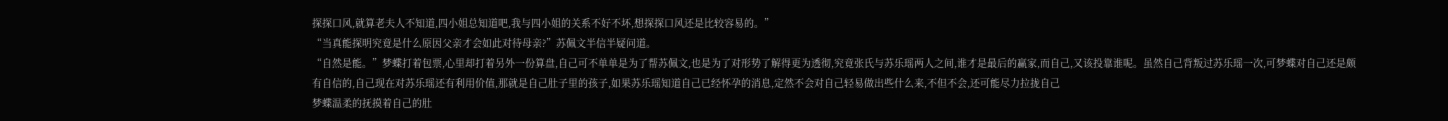探探口风,就算老夫人不知道,四小姐总知道吧,我与四小姐的关系不好不坏,想探探口风还是比较容易的。”
“当真能探明究竟是什么原因父亲才会如此对待母亲?”苏佩文半信半疑问道。
“自然是能。”梦蝶打着包票,心里却打着另外一份算盘,自己可不单单是为了帮苏佩文,也是为了对形势了解得更为透彻,究竟张氏与苏乐瑶两人之间,谁才是最后的赢家,而自己,又该投靠谁呢。虽然自己背叛过苏乐瑶一次,可梦蝶对自己还是颇有自信的,自己现在对苏乐瑶还有利用价值,那就是自己肚子里的孩子,如果苏乐瑶知道自己已经怀孕的消息,定然不会对自己轻易做出些什么来,不但不会,还可能尽力拉拢自己
梦蝶温柔的抚摸着自己的肚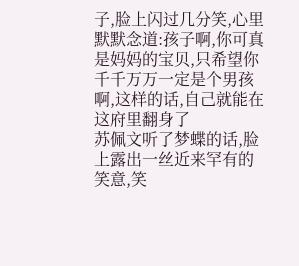子,脸上闪过几分笑,心里默默念道:孩子啊,你可真是妈妈的宝贝,只希望你千千万万一定是个男孩啊,这样的话,自己就能在这府里翻身了
苏佩文听了梦蝶的话,脸上露出一丝近来罕有的笑意,笑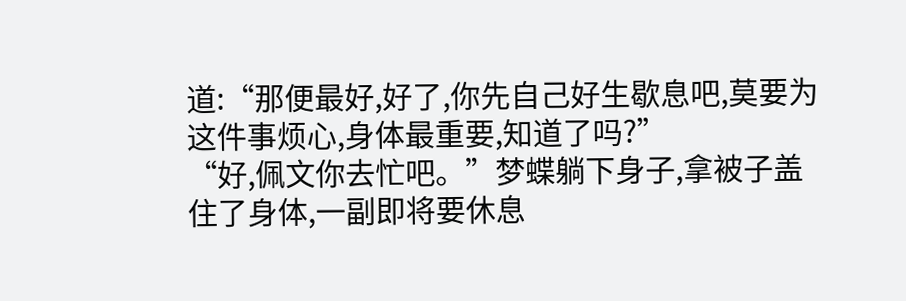道:“那便最好,好了,你先自己好生歇息吧,莫要为这件事烦心,身体最重要,知道了吗?”
“好,佩文你去忙吧。”梦蝶躺下身子,拿被子盖住了身体,一副即将要休息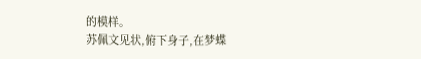的模样。
苏佩文见状,俯下身子,在梦蝶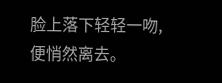脸上落下轻轻一吻,便悄然离去。